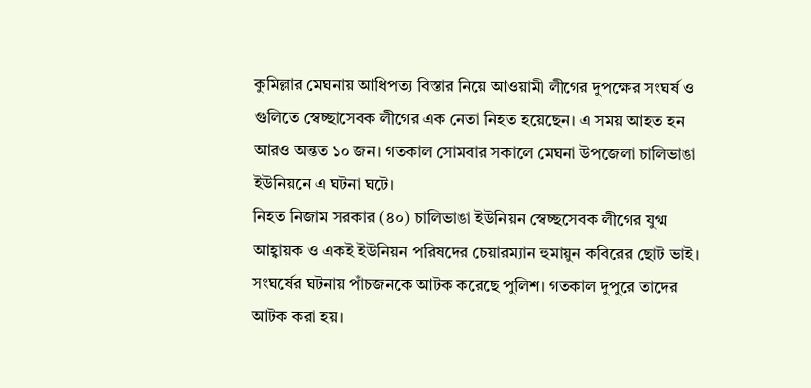কুমিল্লার মেঘনায় আধিপত্য বিস্তার নিয়ে আওয়ামী লীগের দুপক্ষের সংঘর্ষ ও গুলিতে স্বেচ্ছাসেবক লীগের এক নেতা নিহত হয়েছেন। এ সময় আহত হন আরও অন্তত ১০ জন। গতকাল সোমবার সকালে মেঘনা উপজেলা চালিভাঙা ইউনিয়নে এ ঘটনা ঘটে।
নিহত নিজাম সরকার (৪০) চালিভাঙা ইউনিয়ন স্বেচ্ছসেবক লীগের যুগ্ম আহ্বায়ক ও একই ইউনিয়ন পরিষদের চেয়ারম্যান হুমায়ুন কবিরের ছোট ভাই।
সংঘর্ষের ঘটনায় পাঁচজনকে আটক করেছে পুলিশ। গতকাল দুপুরে তাদের আটক করা হয়।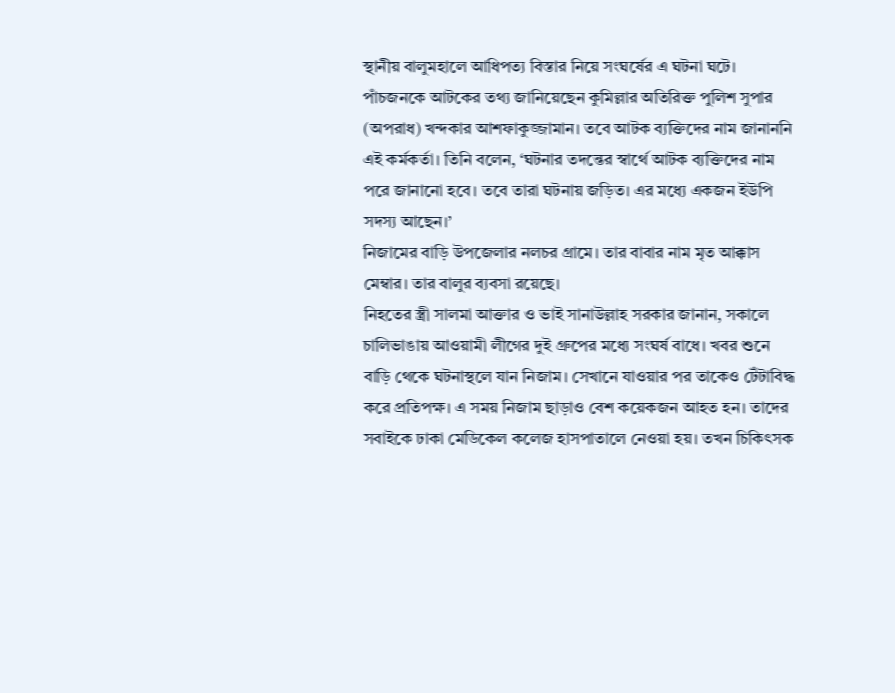স্থানীয় বালুমহালে আধিপত্য বিস্তার নিয়ে সংঘর্ষের এ ঘটনা ঘটে।
পাঁচজনকে আটকের তথ্য জানিয়েছেন কুমিল্লার অতিরিক্ত পুলিশ সুপার (অপরাধ) খন্দকার আশফাকুজ্জামান। তবে আটক ব্যক্তিদের নাম জানাননি এই কর্মকর্তা। তিনি বলেন, ‘ঘটনার তদন্তের স্বার্থে আটক ব্যক্তিদের নাম পরে জানানো হবে। তবে তারা ঘটনায় জড়িত। এর মধ্যে একজন ইউপি সদস্য আছেন।’
নিজামের বাড়ি উপজেলার নলচর গ্রামে। তার বাবার নাম মৃত আক্কাস মেম্বার। তার বালুর ব্যবসা রয়েছে।
নিহতের স্ত্রী সালমা আক্তার ও ভাই সানাউল্লাহ সরকার জানান, সকালে চালিভাঙায় আওয়ামী লীগের দুই গ্রুপের মধ্যে সংঘর্ষ বাধে। খবর শুনে বাড়ি থেকে ঘটনাস্থলে যান নিজাম। সেখানে যাওয়ার পর তাকেও টেঁটাবিদ্ধ করে প্রতিপক্ষ। এ সময় নিজাম ছাড়াও বেশ কয়েকজন আহত হন। তাদের সবাইকে ঢাকা মেডিকেল কলেজ হাসপাতালে নেওয়া হয়। তখন চিকিৎসক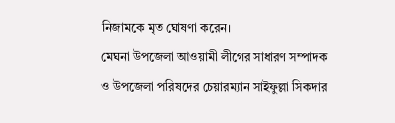নিজামকে মৃত ঘোষণা করেন।
মেঘনা উপজেলা আওয়ামী লীগের সাধারণ সম্পাদক ও উপজেলা পরিষদের চেয়ারম্যান সাইফুল্লা সিকদার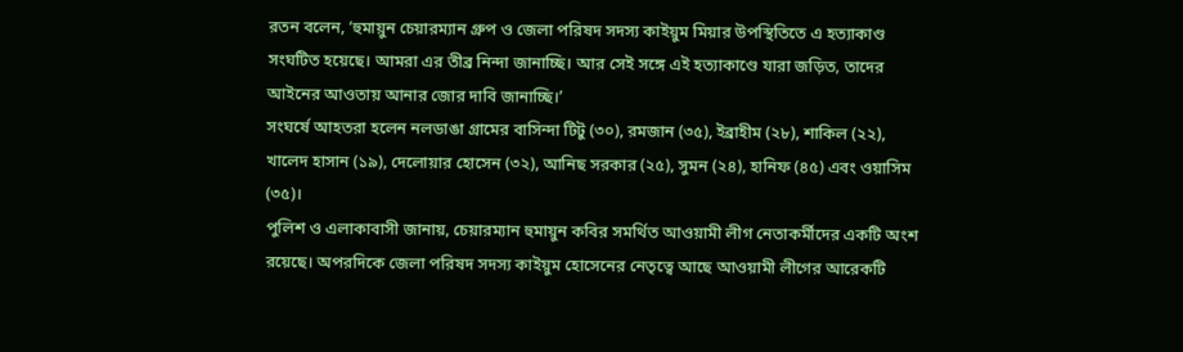রতন বলেন, ‘হুমায়ুন চেয়ারম্যান গ্রুপ ও জেলা পরিষদ সদস্য কাইয়ুম মিয়ার উপস্থিতিতে এ হত্যাকাণ্ড সংঘটিত হয়েছে। আমরা এর তীব্র নিন্দা জানাচ্ছি। আর সেই সঙ্গে এই হত্যাকাণ্ডে যারা জড়িত, তাদের আইনের আওতায় আনার জোর দাবি জানাচ্ছি।’
সংঘর্ষে আহতরা হলেন নলডাঙা গ্রামের বাসিন্দা টিটু (৩০), রমজান (৩৫), ইব্রাহীম (২৮), শাকিল (২২), খালেদ হাসান (১৯), দেলোয়ার হোসেন (৩২), আনিছ সরকার (২৫), সুমন (২৪), হানিফ (৪৫) এবং ওয়াসিম (৩৫)।
পুলিশ ও এলাকাবাসী জানায়, চেয়ারম্যান হুমায়ুন কবির সমর্থিত আওয়ামী লীগ নেতাকর্মীদের একটি অংশ রয়েছে। অপরদিকে জেলা পরিষদ সদস্য কাইয়ুম হোসেনের নেতৃত্বে আছে আওয়ামী লীগের আরেকটি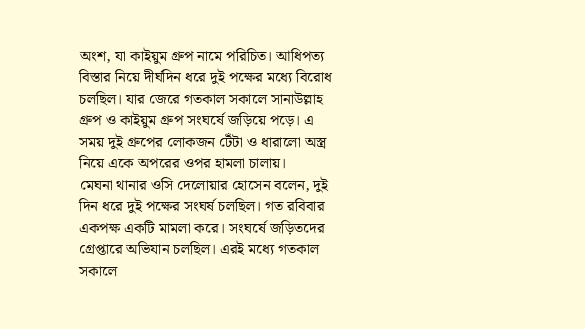অংশ, যা কাইয়ুম গ্রুপ নামে পরিচিত। আধিপত্য বিস্তার নিয়ে দীর্ঘদিন ধরে দুই পক্ষের মধ্যে বিরোধ চলছিল। যার জেরে গতকাল সকালে সানাউল্লাহ গ্রুপ ও কাইয়ুম গ্রুপ সংঘর্ষে জড়িয়ে পড়ে। এ সময় দুই গ্রুপের লোকজন টেঁটা ও ধারালো অস্ত্র নিয়ে একে অপরের ওপর হামলা চালায়।
মেঘনা থানার ওসি দেলোয়ার হোসেন বলেন, দুই দিন ধরে দুই পক্ষের সংঘর্ষ চলছিল। গত রবিবার একপক্ষ একটি মামলা করে। সংঘর্ষে জড়িতদের গ্রেপ্তারে অভিযান চলছিল। এরই মধ্যে গতকাল সকালে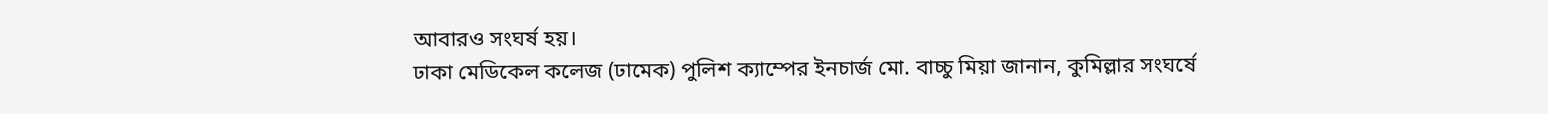আবারও সংঘর্ষ হয়।
ঢাকা মেডিকেল কলেজ (ঢামেক) পুলিশ ক্যাম্পের ইনচার্জ মো. বাচ্চু মিয়া জানান, কুমিল্লার সংঘর্ষে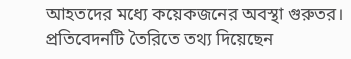আহতদের মধ্যে কয়েকজনের অবস্থা গুরুতর।
প্রতিবেদনটি তৈরিতে তথ্য দিয়েছেন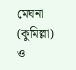মেঘনা (কুমিল্লা) ও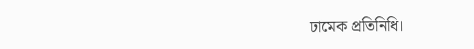ঢামেক প্রতিনিধি।